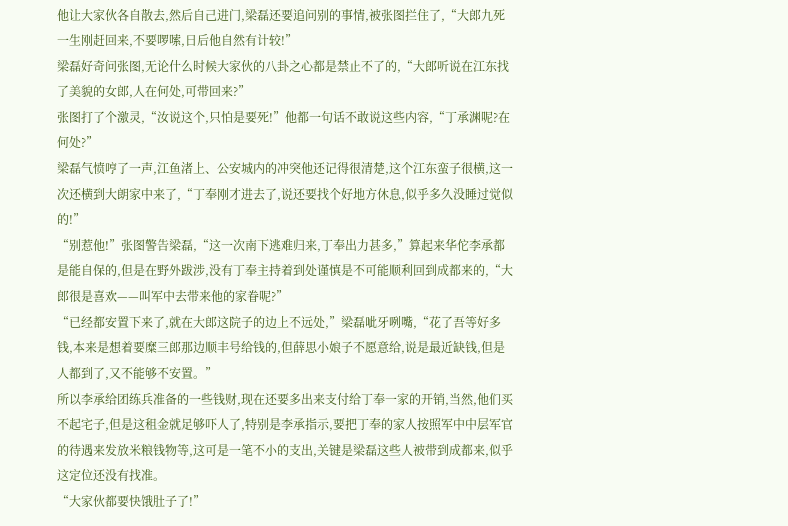他让大家伙各自散去,然后自己进门,梁磊还要追问别的事情,被张图拦住了,“大郎九死一生刚赶回来,不要啰嗦,日后他自然有计较!”
梁磊好奇问张图,无论什么时候大家伙的八卦之心都是禁止不了的,“大郎听说在江东找了美貌的女郎,人在何处,可带回来?”
张图打了个激灵,“汝说这个,只怕是要死!”他都一句话不敢说这些内容,“丁承渊呢?在何处?”
梁磊气愤哼了一声,江鱼渚上、公安城内的冲突他还记得很清楚,这个江东蛮子很横,这一次还横到大朗家中来了,“丁奉刚才进去了,说还要找个好地方休息,似乎多久没睡过觉似的!”
“别惹他!”张图警告梁磊,“这一次南下逃难归来,丁奉出力甚多,”算起来华佗李承都是能自保的,但是在野外跋涉,没有丁奉主持着到处谨慎是不可能顺利回到成都来的,“大郎很是喜欢——叫军中去带来他的家眷呢?”
“已经都安置下来了,就在大郎这院子的边上不远处,”梁磊呲牙咧嘴,“花了吾等好多钱,本来是想着要糜三郎那边顺丰号给钱的,但薛思小娘子不愿意给,说是最近缺钱,但是人都到了,又不能够不安置。”
所以李承给团练兵准备的一些钱财,现在还要多出来支付给丁奉一家的开销,当然,他们买不起宅子,但是这租金就足够吓人了,特别是李承指示,要把丁奉的家人按照军中中层军官的待遇来发放米粮钱物等,这可是一笔不小的支出,关键是梁磊这些人被带到成都来,似乎这定位还没有找准。
“大家伙都要快饿肚子了!”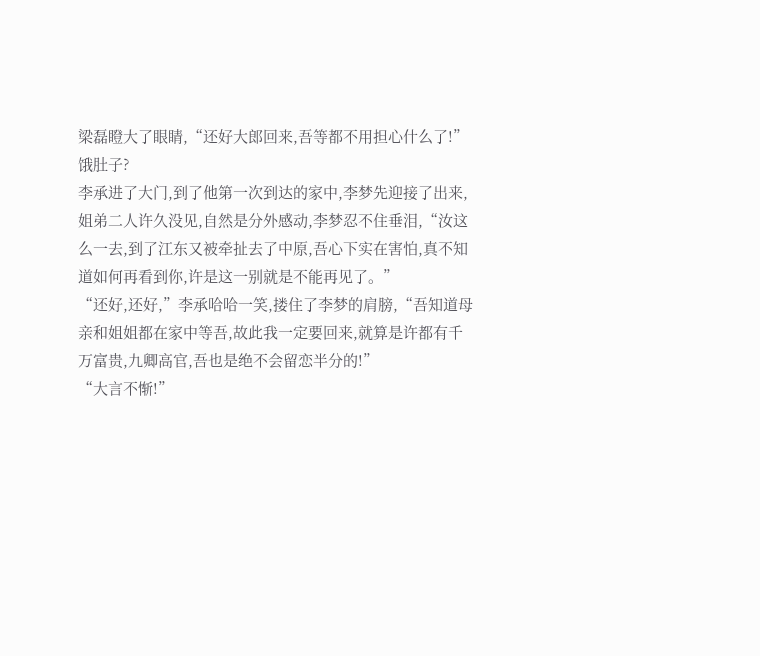梁磊瞪大了眼睛,“还好大郎回来,吾等都不用担心什么了!”
饿肚子?
李承进了大门,到了他第一次到达的家中,李梦先迎接了出来,姐弟二人许久没见,自然是分外感动,李梦忍不住垂泪,“汝这么一去,到了江东又被牵扯去了中原,吾心下实在害怕,真不知道如何再看到你,许是这一别就是不能再见了。”
“还好,还好,”李承哈哈一笑,搂住了李梦的肩膀,“吾知道母亲和姐姐都在家中等吾,故此我一定要回来,就算是许都有千万富贵,九卿高官,吾也是绝不会留恋半分的!”
“大言不惭!”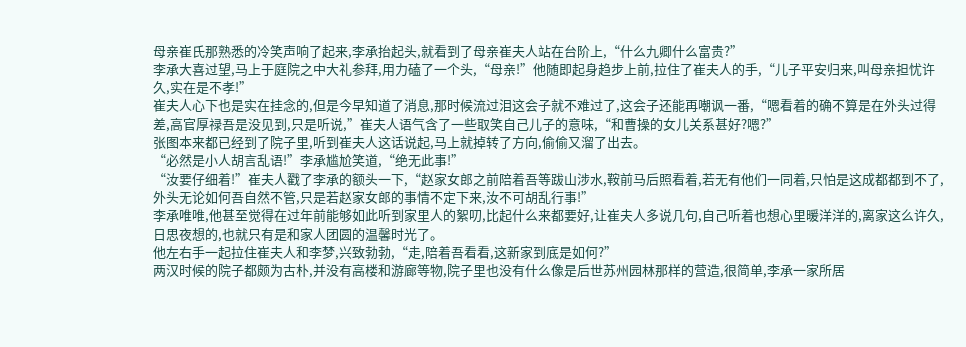母亲崔氏那熟悉的冷笑声响了起来,李承抬起头,就看到了母亲崔夫人站在台阶上,“什么九卿什么富贵?”
李承大喜过望,马上于庭院之中大礼参拜,用力磕了一个头,“母亲!”他随即起身趋步上前,拉住了崔夫人的手,“儿子平安归来,叫母亲担忧许久,实在是不孝!”
崔夫人心下也是实在挂念的,但是今早知道了消息,那时候流过泪这会子就不难过了,这会子还能再嘲讽一番,“嗯看着的确不算是在外头过得差,高官厚禄吾是没见到,只是听说,”崔夫人语气含了一些取笑自己儿子的意味,“和曹操的女儿关系甚好?嗯?”
张图本来都已经到了院子里,听到崔夫人这话说起,马上就掉转了方向,偷偷又溜了出去。
“必然是小人胡言乱语!”李承尴尬笑道,“绝无此事!”
“汝要仔细着!”崔夫人戳了李承的额头一下,“赵家女郎之前陪着吾等跋山涉水,鞍前马后照看着,若无有他们一同着,只怕是这成都都到不了,外头无论如何吾自然不管,只是若赵家女郎的事情不定下来,汝不可胡乱行事!”
李承唯唯,他甚至觉得在过年前能够如此听到家里人的絮叨,比起什么来都要好,让崔夫人多说几句,自己听着也想心里暖洋洋的,离家这么许久,日思夜想的,也就只有是和家人团圆的温馨时光了。
他左右手一起拉住崔夫人和李梦,兴致勃勃,“走,陪着吾看看,这新家到底是如何?”
两汉时候的院子都颇为古朴,并没有高楼和游廊等物,院子里也没有什么像是后世苏州园林那样的营造,很简单,李承一家所居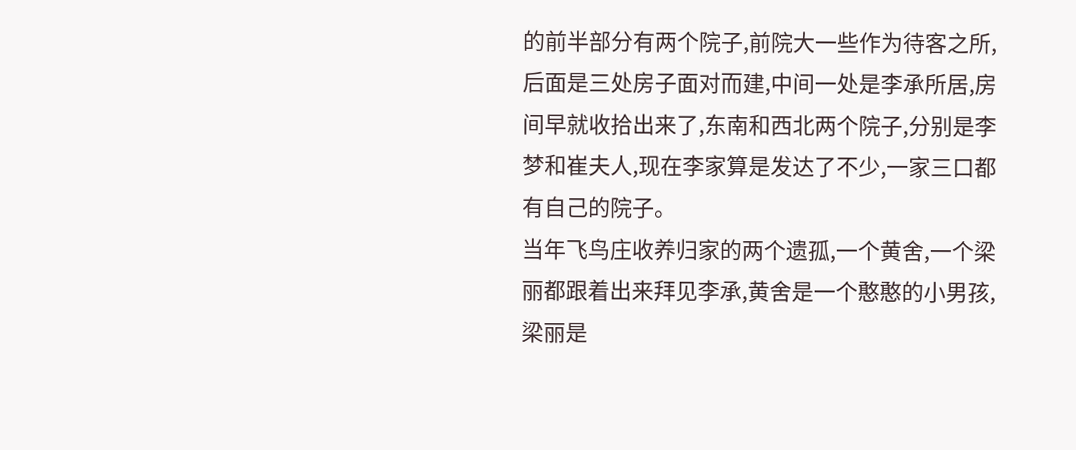的前半部分有两个院子,前院大一些作为待客之所,后面是三处房子面对而建,中间一处是李承所居,房间早就收拾出来了,东南和西北两个院子,分别是李梦和崔夫人,现在李家算是发达了不少,一家三口都有自己的院子。
当年飞鸟庄收养归家的两个遗孤,一个黄舍,一个梁丽都跟着出来拜见李承,黄舍是一个憨憨的小男孩,梁丽是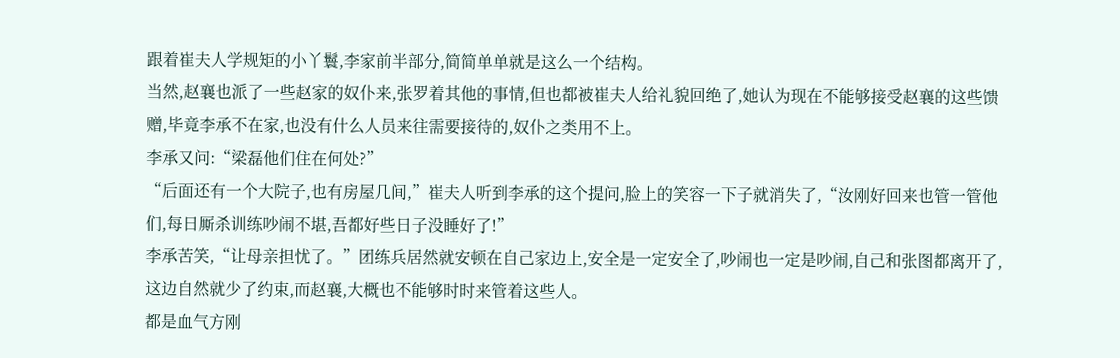跟着崔夫人学规矩的小丫鬟,李家前半部分,简简单单就是这么一个结构。
当然,赵襄也派了一些赵家的奴仆来,张罗着其他的事情,但也都被崔夫人给礼貌回绝了,她认为现在不能够接受赵襄的这些馈赠,毕竟李承不在家,也没有什么人员来往需要接待的,奴仆之类用不上。
李承又问:“梁磊他们住在何处?”
“后面还有一个大院子,也有房屋几间,”崔夫人听到李承的这个提问,脸上的笑容一下子就消失了,“汝刚好回来也管一管他们,每日厮杀训练吵闹不堪,吾都好些日子没睡好了!”
李承苦笑,“让母亲担忧了。”团练兵居然就安顿在自己家边上,安全是一定安全了,吵闹也一定是吵闹,自己和张图都离开了,这边自然就少了约束,而赵襄,大概也不能够时时来管着这些人。
都是血气方刚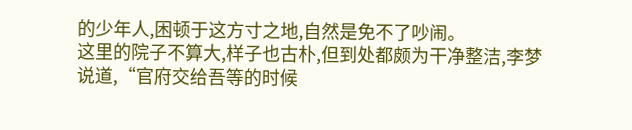的少年人,困顿于这方寸之地,自然是免不了吵闹。
这里的院子不算大,样子也古朴,但到处都颇为干净整洁,李梦说道,“官府交给吾等的时候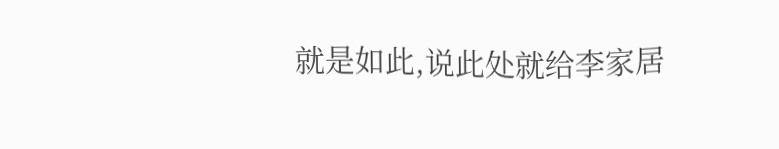就是如此,说此处就给李家居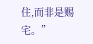住,而非是赐宅。”